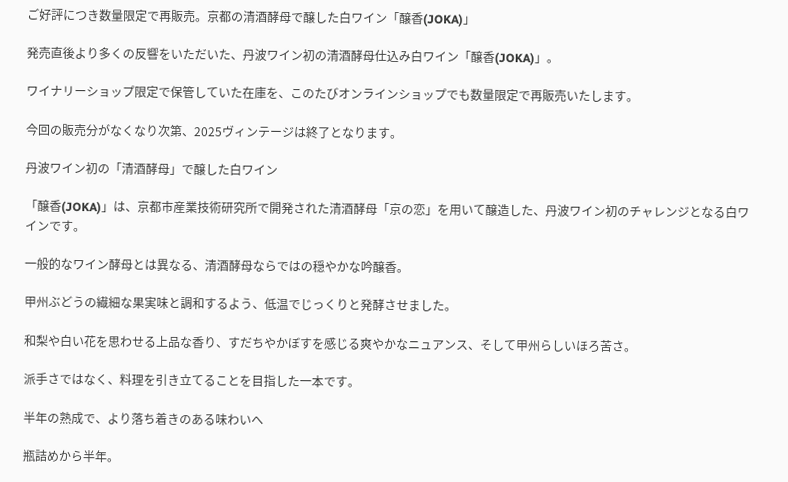ご好評につき数量限定で再販売。京都の清酒酵母で醸した白ワイン「醸香(JOKA)」

発売直後より多くの反響をいただいた、丹波ワイン初の清酒酵母仕込み白ワイン「醸香(JOKA)」。

ワイナリーショップ限定で保管していた在庫を、このたびオンラインショップでも数量限定で再販売いたします。

今回の販売分がなくなり次第、2025ヴィンテージは終了となります。

丹波ワイン初の「清酒酵母」で醸した白ワイン

「醸香(JOKA)」は、京都市産業技術研究所で開発された清酒酵母「京の恋」を用いて醸造した、丹波ワイン初のチャレンジとなる白ワインです。

一般的なワイン酵母とは異なる、清酒酵母ならではの穏やかな吟醸香。

甲州ぶどうの繊細な果実味と調和するよう、低温でじっくりと発酵させました。

和梨や白い花を思わせる上品な香り、すだちやかぼすを感じる爽やかなニュアンス、そして甲州らしいほろ苦さ。

派手さではなく、料理を引き立てることを目指した一本です。

半年の熟成で、より落ち着きのある味わいへ

瓶詰めから半年。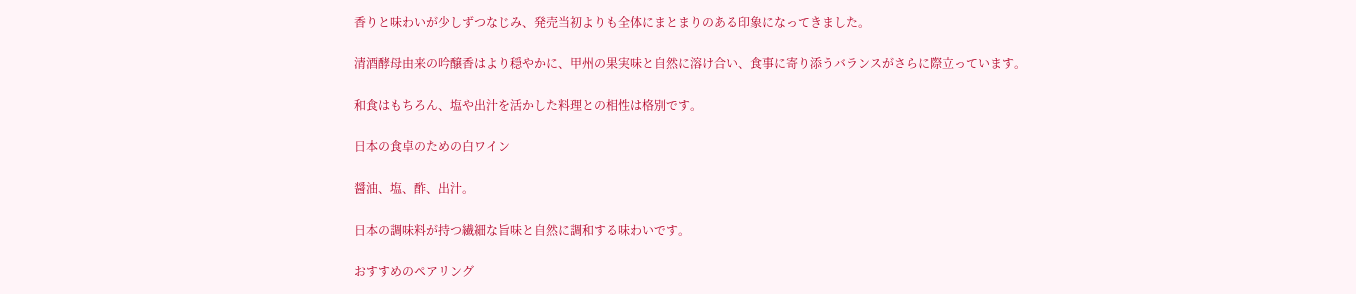香りと味わいが少しずつなじみ、発売当初よりも全体にまとまりのある印象になってきました。

清酒酵母由来の吟醸香はより穏やかに、甲州の果実味と自然に溶け合い、食事に寄り添うバランスがさらに際立っています。

和食はもちろん、塩や出汁を活かした料理との相性は格別です。

日本の食卓のための白ワイン

醤油、塩、酢、出汁。

日本の調味料が持つ繊細な旨味と自然に調和する味わいです。

おすすめのペアリング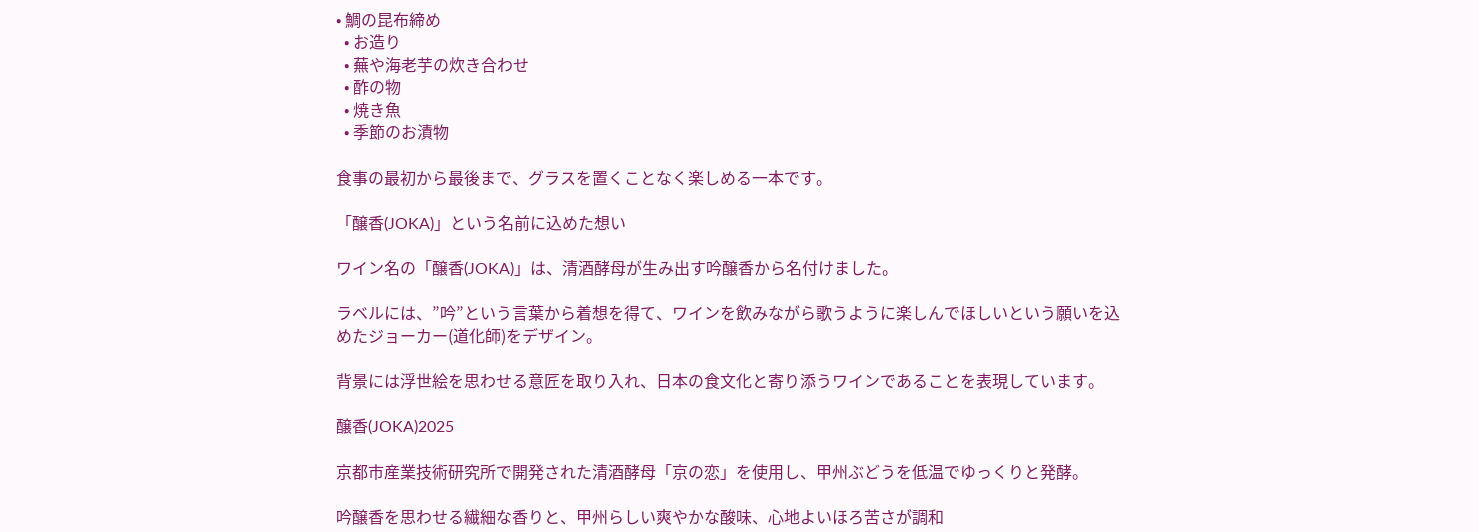• 鯛の昆布締め
  • お造り
  • 蕪や海老芋の炊き合わせ
  • 酢の物
  • 焼き魚
  • 季節のお漬物

食事の最初から最後まで、グラスを置くことなく楽しめる一本です。

「醸香(JOKA)」という名前に込めた想い

ワイン名の「醸香(JOKA)」は、清酒酵母が生み出す吟醸香から名付けました。

ラベルには、”吟”という言葉から着想を得て、ワインを飲みながら歌うように楽しんでほしいという願いを込めたジョーカー(道化師)をデザイン。

背景には浮世絵を思わせる意匠を取り入れ、日本の食文化と寄り添うワインであることを表現しています。

醸香(JOKA)2025

京都市産業技術研究所で開発された清酒酵母「京の恋」を使用し、甲州ぶどうを低温でゆっくりと発酵。

吟醸香を思わせる繊細な香りと、甲州らしい爽やかな酸味、心地よいほろ苦さが調和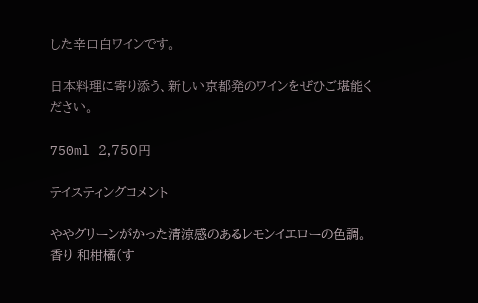した辛口白ワインです。

日本料理に寄り添う、新しい京都発のワインをぜひご堪能ください。

750ml 2,750円

テイスティングコメント

ややグリーンがかった清涼感のあるレモンイエローの色調。
香り 和柑橘(す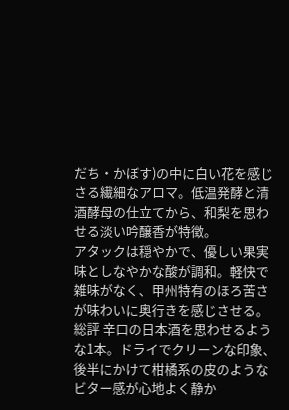だち・かぼす)の中に白い花を感じさる繊細なアロマ。低温発酵と清酒酵母の仕立てから、和梨を思わせる淡い吟醸香が特徴。
アタックは穏やかで、優しい果実味としなやかな酸が調和。軽快で雑味がなく、甲州特有のほろ苦さが味わいに奥行きを感じさせる。
総評 辛口の日本酒を思わせるような1本。ドライでクリーンな印象、後半にかけて柑橘系の皮のようなビター感が心地よく静か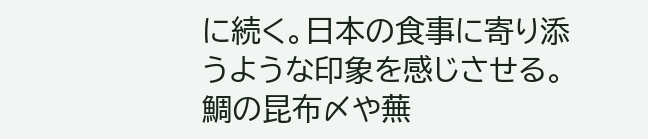に続く。日本の食事に寄り添うような印象を感じさせる。鯛の昆布〆や蕪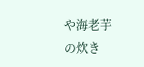や海老芋の炊き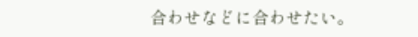合わせなどに合わせたい。